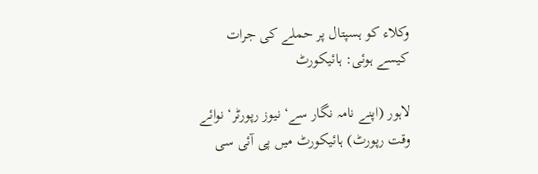وکلاء کو ہسپتال پر حملے کی جرات کیسے ہوئی: ہائیکورٹ

لاہور (اپنے نامہ نگار سے‘ نیوز رپورٹر‘ نوائے وقت رپورٹ) ہائیکورٹ میں پی آئی سی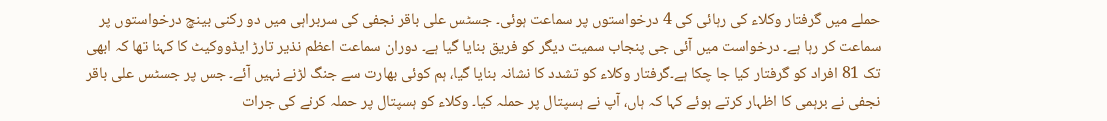حملے میں گرفتار وکلاء کی رہائی کی 4 درخواستوں پر سماعت ہوئی۔ جسٹس علی باقر نجفی کی سربراہی میں دو رکنی بینچ درخواستوں پر سماعت کر رہا ہے۔ درخواست میں آئی جی پنجاب سمیت دیگر کو فریق بنایا گیا ہے۔ دوران سماعت اعظم نذیر تارڑ ایڈووکیٹ کا کہنا تھا کہ ابھی تک 81 افراد کو گرفتار کیا جا چکا ہے۔گرفتار وکلاء کو تشدد کا نشانہ بنایا گیا، ہم کوئی بھارت سے جنگ لڑنے نہیں آئے۔ جس پر جسٹس علی باقر نجفی نے برہمی کا اظہار کرتے ہوئے کہا کہ ہاں، آپ نے ہسپتال پر حملہ کیا۔ وکلاء کو ہسپتال پر حملہ کرنے کی جرات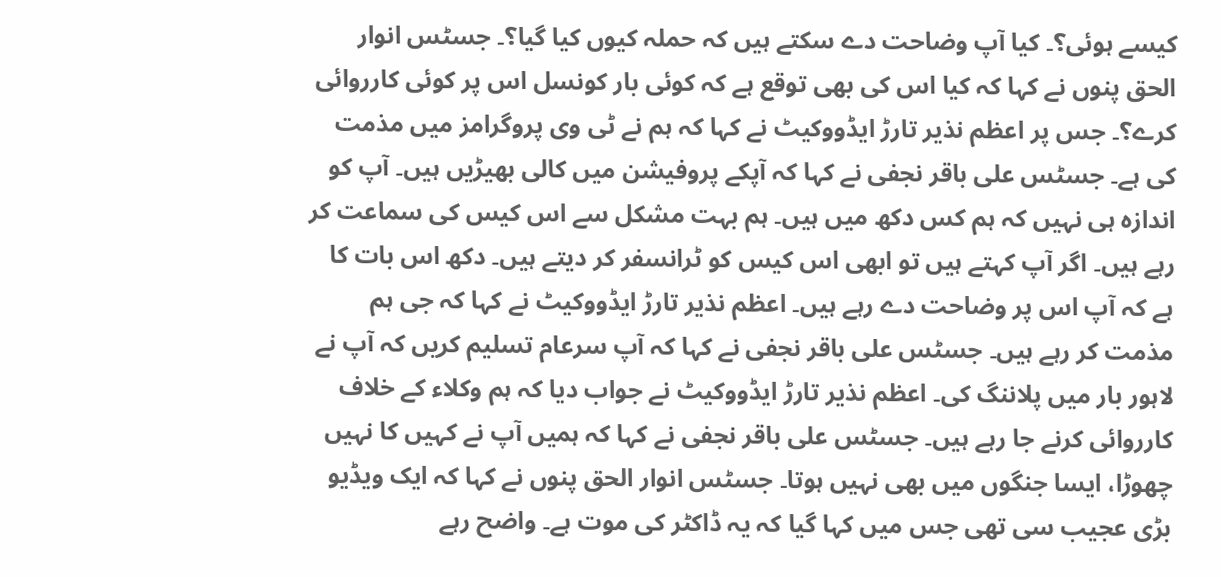کیسے ہوئی؟۔ کیا آپ وضاحت دے سکتے ہیں کہ حملہ کیوں کیا گیا؟۔ جسٹس انوار الحق پنوں نے کہا کہ کیا اس کی بھی توقع ہے کہ کوئی بار کونسل اس پر کوئی کارروائی کرے؟۔ جس پر اعظم نذیر تارڑ ایڈووکیٹ نے کہا کہ ہم نے ٹی وی پروگرامز میں مذمت کی ہے۔ جسٹس علی باقر نجفی نے کہا کہ آپکے پروفیشن میں کالی بھیڑیں ہیں۔ آپ کو اندازہ ہی نہیں کہ ہم کس دکھ میں ہیں۔ ہم بہت مشکل سے اس کیس کی سماعت کر رہے ہیں۔ اگر آپ کہتے ہیں تو ابھی اس کیس کو ٹرانسفر کر دیتے ہیں۔ دکھ اس بات کا ہے کہ آپ اس پر وضاحت دے رہے ہیں۔ اعظم نذیر تارڑ ایڈووکیٹ نے کہا کہ جی ہم مذمت کر رہے ہیں۔ جسٹس علی باقر نجفی نے کہا کہ آپ سرعام تسلیم کریں کہ آپ نے لاہور بار میں پلاننگ کی۔ اعظم نذیر تارڑ ایڈووکیٹ نے جواب دیا کہ ہم وکلاء کے خلاف کارروائی کرنے جا رہے ہیں۔ جسٹس علی باقر نجفی نے کہا کہ ہمیں آپ نے کہیں کا نہیں چھوڑا، ایسا جنگوں میں بھی نہیں ہوتا۔ جسٹس انوار الحق پنوں نے کہا کہ ایک ویڈیو بڑی عجیب سی تھی جس میں کہا گیا کہ یہ ڈاکٹر کی موت ہے۔ واضح رہے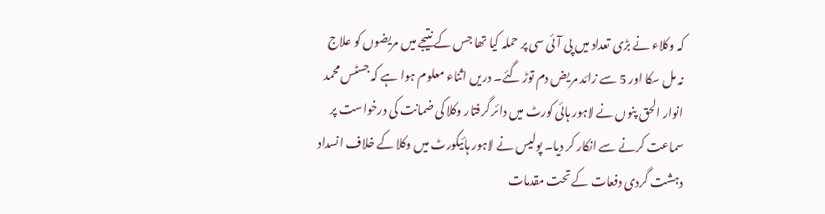کہ وکلاء نے بڑی تعداد میں پی آئی سی پر حملہ کیا تھا جس کے نتیجے میں مریضوں کو علاج نہ مل سکا اور 5 سے زائد مریض دم توڑ گئے۔ دریں اثناء معلوم ہوا ہے کہ جسٹس محمد انوار الحق پنوں نے لاہور ہائی کورٹ میں دائر گرفتار وکلا کی ضمانت کی درخواست پر سماعت کرنے سے انکار کر دیا۔ پولیس نے لاہور ہائیکورٹ میں وکلا کے خلاف انسداد دہشت گردی دفعات کے تحت مقدمات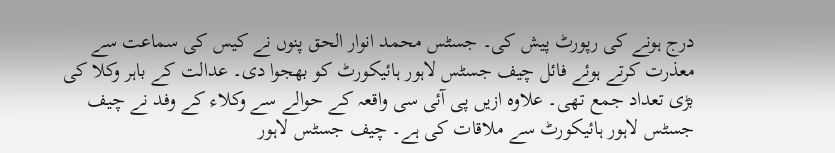درج ہونے کی رپورٹ پیش کی۔ جسٹس محمد انوار الحق پنوں نے کیس کی سماعت سے معذرت کرتے ہوئے فائل چیف جسٹس لاہور ہائیکورٹ کو بھجوا دی۔ عدالت کے باہر وکلا کی بڑی تعداد جمع تھی۔ علاوہ ازیں پی آئی سی واقعہ کے حوالے سے وکلاء کے وفد نے چیف جسٹس لاہور ہائیکورٹ سے ملاقات کی ہے۔ چیف جسٹس لاہور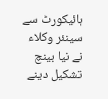ہائیکورٹ سے سینئر وکلاء نے نیا بینچ تشکیل دینے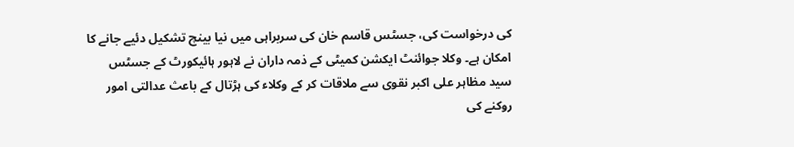کی درخواست کی، جسٹس قاسم خان کی سربراہی میں نیا بینچ تشکیل دئیے جانے کا امکان ہے۔ وکلا جوائنٹ ایکشن کمیٹی کے ذمہ داران نے لاہور ہائیکورٹ کے جسٹس سید مظاہر علی اکبر نقوی سے ملاقات کر کے وکلاء کی ہڑتال کے باعث عدالتی امور روکنے کی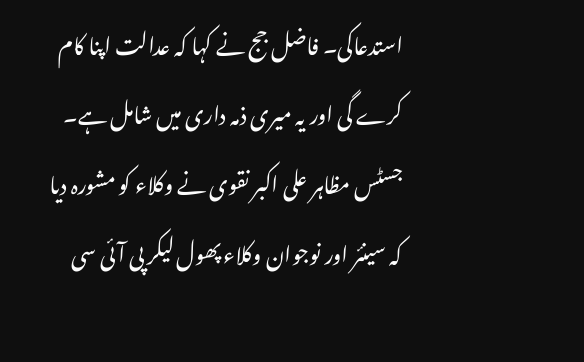استدعاکی۔ فاضل جج نے کہا کہ عدالت اپنا کام کرے گی اور یہ میری ذمہ داری میں شامل ہے۔ جسٹس مظاہر علی اکبر نقوی نے وکلاء کو مشورہ دیا کہ سینئر اور نوجوان وکلاء پھول لیکر پی آئی سی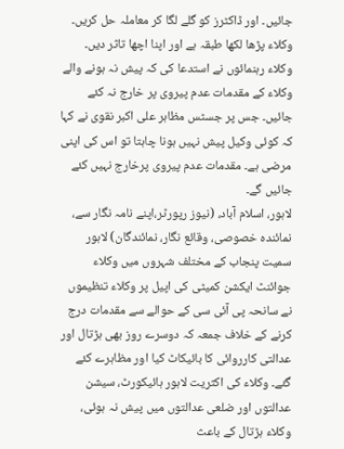جائیں۔ اور ڈاکٹرز کو گلے لگا کر معاملہ حل کریں۔ وکلاء پڑھا لکھا طبقہ ہے اور اپنا اچھا تاثر دیں۔ وکلاء رہنمائوں نے استدعا کی کہ پیش نہ ہونے والے وکلاء کے مقدمات عدم پیروی پر خارج نہ کئے جائیں۔ جس پر جسٹس مظاہر علی اکبر نقوی نے کہا کہ کوئی وکیل پیش نہیں ہونا چاہتا تو اس کی اپنی مرضی ہے۔ مقدمات عدم پیروی پرخارج نہیں کئے جائیں گے۔
لاہور، اسلام آباد، (نیوز رپورٹر،اپنے نامہ نگار سے، نمائندہ خصوصی، وقائع نگار، نمائندگان) لاہور سمیت پنجاب کے مختلف شہروں میں وکلاء جوائنٹ ایکشن کمیٹی کی اپیل پر وکلاء تنظیموں نے سانحہ پی آئی سی کے حوالے سے مقدمات درج کرنے کے خلاف جمعہ کہ دوسرے روز بھی ہڑتال اور عدالتی کارروائی کا بائیکاٹ کیا اور مظاہرے کئے گئے۔ وکلاء کی اکثریت لاہور ہائیکورٹ، سیشن عدالتوں اور ضلعی عدالتوں میں پیش نہ ہوئی، وکلاء ہڑتال کے باعث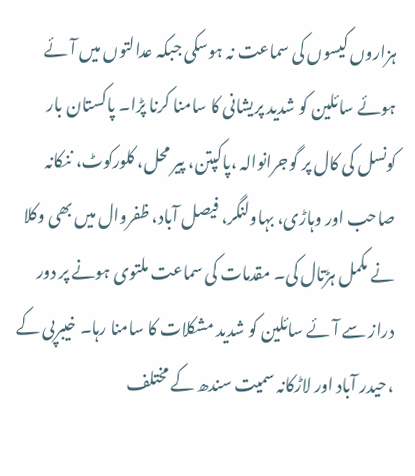ہزاروں کیسوں کی سماعت نہ ہوسکی جبکہ عدالتوں میں آئے ہوئے سائلین کو شدید پریشانی کا سامنا کرنا پڑا۔ پاکستان بار کونسل کی کال پر گوجرانوالہ ،پاکپتن، پیر محل، کلورکوٹ، ننکانہ صاحب اور وہاڑی، بہاولنگر، فیصل آباد، ظفروال میں بھی وکلا نے مکمل ہڑتال کی۔ مقدمات کی سماعت ملتوی ہونے پر دور دراز سے آئے سائلین کو شدید مشکلات کا سامنا رہا۔ خیبرپی کے ،حیدر آباد اور لاڑکانہ سمیت سندھ کے مختلف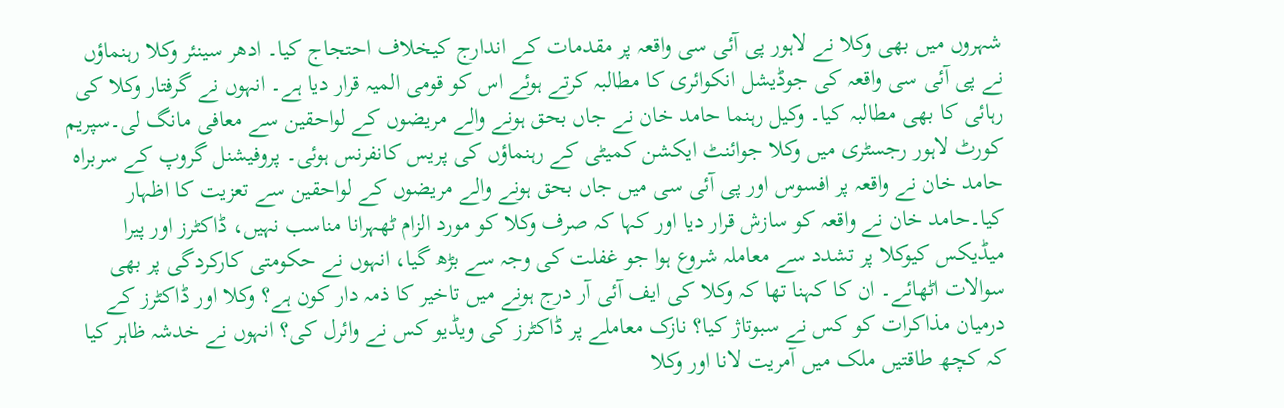شہروں میں بھی وکلا نے لاہور پی آئی سی واقعہ پر مقدمات کے اندارج کیخلاف احتجاج کیا۔ ادھر سینئر وکلا رہنماؤں نے پی آئی سی واقعہ کی جوڈیشل انکوائری کا مطالبہ کرتے ہوئے اس کو قومی المیہ قرار دیا ہے۔ انہوں نے گرفتار وکلا کی رہائی کا بھی مطالبہ کیا۔ وکیل رہنما حامد خان نے جاں بحق ہونے والے مریضوں کے لواحقین سے معافی مانگ لی۔سپریم کورٹ لاہور رجسٹری میں وکلا جوائنٹ ایکشن کمیٹی کے رہنماؤں کی پریس کانفرنس ہوئی۔ پروفیشنل گروپ کے سربراہ حامد خان نے واقعہ پر افسوس اور پی آئی سی میں جاں بحق ہونے والے مریضوں کے لواحقین سے تعزیت کا اظہار کیا۔حامد خان نے واقعہ کو سازش قرار دیا اور کہا کہ صرف وکلا کو مورد الزام ٹھہرانا مناسب نہیں، ڈاکٹرز اور پیرا میڈیکس کیوکلا پر تشدد سے معاملہ شروع ہوا جو غفلت کی وجہ سے بڑھ گیا، انہوں نے حکومتی کارکردگی پر بھی سوالات اٹھائے۔ ان کا کہنا تھا کہ وکلا کی ایف آئی آر درج ہونے میں تاخیر کا ذمہ دار کون ہے؟ وکلا اور ڈاکٹرز کے درمیان مذاکرات کو کس نے سبوتاژ کیا؟ نازک معاملے پر ڈاکٹرز کی ویڈیو کس نے وائرل کی؟ انہوں نے خدشہ ظاہر کیا کہ کچھ طاقتیں ملک میں آمریت لانا اور وکلا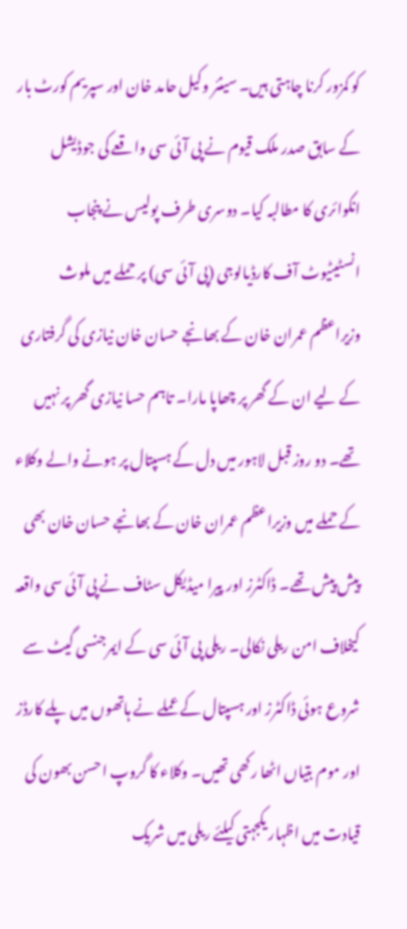کو کمزور کرنا چاہتی ہیں۔ سینئر وکیل حامد خان اور سپریم کورٹ بار کے سابق صدر ملک قیوم نے پی آئی سی واقعے کی جوڈیشل انکوائری کا مطالبہ کیا۔ دوسری طرف پولیس نے پنجاب انسٹیٹیوٹ آف کارڈیالوجی (پی آئی سی) پر حملے میں ملوث وزیراعظم عمران خان کے بھانجے حسان خان نیازی کی گرفتاری کے لیے ان کے گھر پر چھاپا مارا۔ تاہم حسا نیازی گھر پر نہیں تھے۔ دو روز قبل لاہور میں دل کے ہسپتال پر ہونے والے وکلاء کے حملے میں وزیراعظم عمران خان کے بھانجے حسان خان بھی پیش پیش تھے۔ ڈاکٹرز اور پیرا میڈیکل سٹاف نے پی آئی سی واقعہ کیخلاف امن ریلی نکالی۔ ریلی پی آئی سی کے ایمرجنسی گیٹ سے شروع ہوئی ڈاکٹرز اور ہسپتال کے عملے نے ہاتھوں میں پلے کارڈز اور موم بتیاں اٹھا رکھی تھیں۔ وکلاء کا گروپ احسن بھون کی قیادت میں اظہار یکجہتی کیلئے ریلی میں شریک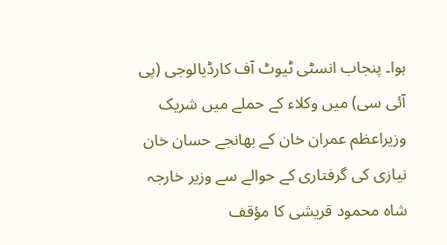ہوا۔ پنجاب انسٹی ٹیوٹ آف کارڈیالوجی (پی آئی سی) میں وکلاء کے حملے میں شریک وزیراعظم عمران خان کے بھانجے حسان خان نیازی کی گرفتاری کے حوالے سے وزیر خارجہ شاہ محمود قریشی کا مؤقف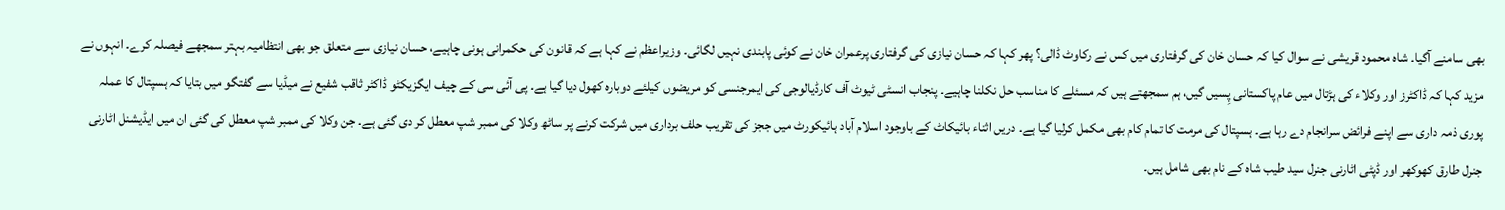بھی سامنے آگیا۔ شاہ محمود قریشی نے سوال کیا کہ حسان خان کی گرفتاری میں کس نے رکاوٹ ڈالی؟ پھر کہا کہ حسان نیازی کی گرفتاری پرعمران خان نے کوئی پابندی نہیں لگائی۔ وزیراعظم نے کہا ہے کہ قانون کی حکمرانی ہونی چاہیے، حسان نیازی سے متعلق جو بھی انتظامیہ بہتر سمجھے فیصلہ کرے۔ انہوں نے مزید کہا کہ ڈاکٹرز اور وکلاء کی ہڑتال میں عام پاکستانی پِسیں گیں، ہم سمجھتے ہیں کہ مسئلے کا مناسب حل نکلنا چاہیے۔ پنجاب انسٹی ٹیوٹ آف کارڈیالوجی کی ایمرجنسی کو مریضوں کیلئے دوبارہ کھول دیا گیا ہے۔ پی آئی سی کے چیف ایگزیکٹو ڈاکٹر ثاقب شفیع نے میڈیا سے گفتگو میں بتایا کہ ہسپتال کا عملہ پوری ذمہ داری سے اپنے فرائض سرانجام دے رہا ہے۔ ہسپتال کی مرمت کا تمام کام بھی مکمل کرلیا گیا ہے۔ دریں اثناء بائیکاٹ کے باوجود اسلام آباد ہائیکورٹ میں ججز کی تقریب حلف برداری میں شرکت کرنے پر ساٹھ وکلا کی ممبر شپ معطل کر دی گئی ہے۔ جن وکلا کی ممبر شپ معطل کی گئی ان میں ایڈیشنل اٹارنی جنرل طارق کھوکھر اور ڈپٹی اٹارنی جنرل سید طیب شاہ کے نام بھی شامل ہیں۔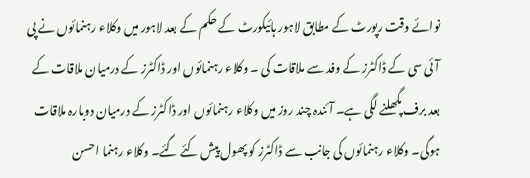نوائے وقت رپورٹ کے مطابق لاہور ہائیکورٹ کے حکم کے بعد لاہور میں وکلاء رہنمائوں نے پی آئی سی کے ڈاکٹرز کے وفد سے ملاقات کی ۔ وکلاء رہنمائوں اور ڈاکٹرز کے درمیان ملاقات کے بعد برف پگھلنے لگی ہے۔ آئندہ چند روز میں وکلاء رہنمائوں اور ڈاکٹرز کے درمیان دوبارہ ملاقات ہوگی۔ وکلاء رہنمائوں کی جانب سے ڈاکٹرز کو پھول پیش کئے گئے۔ وکلاء رہنما احسن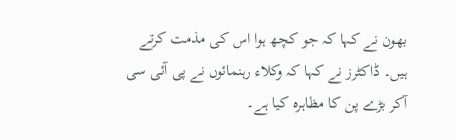بھون نے کہا کہ جو کچھ ہوا اس کی مذمت کرتے ہیں۔ ڈاکٹرز نے کہا کہ وکلاء رہنمائوں نے پی آئی سی آکر بڑے پن کا مظاہرہ کیا ہے۔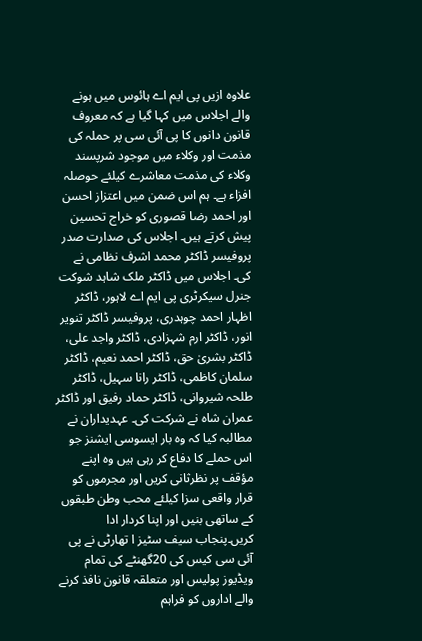علاوہ ازیں پی ایم اے ہائوس میں ہونے والے اجلاس میں کہا گیا ہے کہ معروف قانون دانوں کا پی آئی سی پر حملہ کی مذمت اور وکلاء میں موجود شرپسند وکلاء کی مذمت معاشرے کیلئے حوصلہ افزاء ہے۔ ہم اس ضمن میں اعتزاز احسن اور احمد رضا قصوری کو خراج تحسین پیش کرتے ہیں۔ اجلاس کی صدارت صدر پروفیسر ڈاکٹر محمد اشرف نظامی نے کی۔ اجلاس میں ڈاکٹر ملک شاہد شوکت جنرل سیکرٹری پی ایم اے لاہور، ڈاکٹر اظہار احمد چوہدری، پروفیسر ڈاکٹر تنویر انور، ڈاکٹر ارم شہزادی، ڈاکٹر واجد علی، ڈاکٹر بشریٰ حق، ڈاکٹر احمد نعیم، ڈاکٹر سلمان کاظمی، ڈاکٹر رانا سہیل، ڈاکٹر طلحہ شیروانی، ڈاکٹر حماد رفیق اور ڈاکٹر عمران شاہ نے شرکت کی۔ عہدیداران نے مطالبہ کیا کہ وہ بار ایسوسی ایشنز جو اس حملے کا دفاع کر رہی ہیں وہ اپنے مؤقف پر نظرثانی کریں اور مجرموں کو قرار واقعی سزا کیلئے محب وطن طبقوں کے ساتھی بنیں اور اپنا کردار ادا کریں۔پنجاب سیف سٹیز ا تھارٹی نے پی آئی سی کیس کی 20گھنٹے کی تمام ویڈیوز پولیس اور متعلقہ قانون نافذ کرنے والے اداروں کو فراہم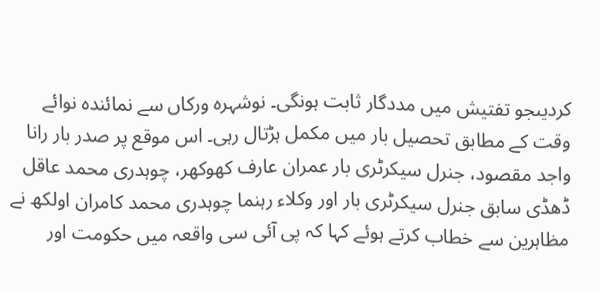کردیںجو تفتیش میں مددگار ثابت ہونگی۔ نوشہرہ ورکاں سے نمائندہ نوائے وقت کے مطابق تحصیل بار میں مکمل ہڑتال رہی۔ اس موقع پر صدر بار رانا واجد مقصود، جنرل سیکرٹری بار عمران عارف کھوکھر، چوہدری محمد عاقل ڈھڈی سابق جنرل سیکرٹری بار اور وکلاء رہنما چوہدری محمد کامران اولکھ نے مظاہرین سے خطاب کرتے ہوئے کہا کہ پی آئی سی واقعہ میں حکومت اور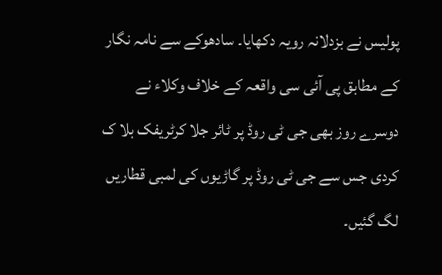پولیس نے بزدلانہ رویہ دکھایا۔ سادھوکے سے نامہ نگار کے مطابق پی آئی سی واقعہ کے خلاف وکلاء نے دوسرے روز بھی جی ٹی روڈ پر ٹائر جلا کرٹریفک بلا ک کردی جس سے جی ٹی روڈ پر گاڑیوں کی لمبی قطاریں لگ گئیں۔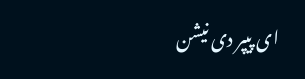ای پیپر دی نیشن